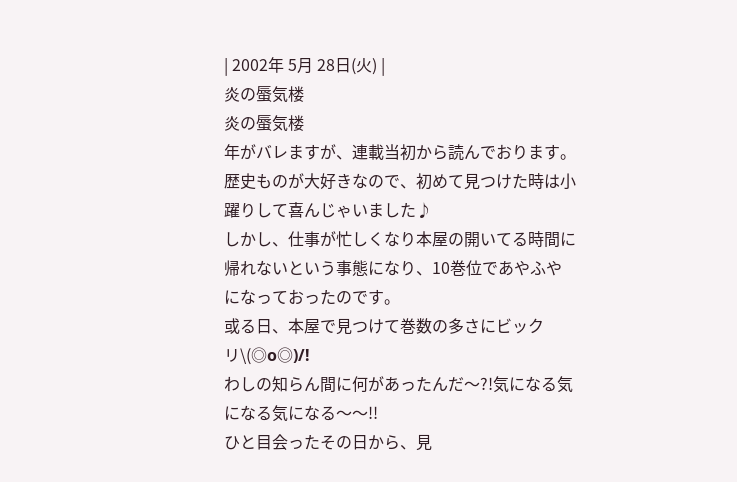| 2002年 5月 28日(火) |
炎の蜃気楼
炎の蜃気楼
年がバレますが、連載当初から読んでおります。
歴史ものが大好きなので、初めて見つけた時は小躍りして喜んじゃいました♪
しかし、仕事が忙しくなり本屋の開いてる時間に帰れないという事態になり、10巻位であやふやになっておったのです。
或る日、本屋で見つけて巻数の多さにビックリ\(◎o◎)/!
わしの知らん間に何があったんだ〜?!気になる気になる気になる〜〜!!
ひと目会ったその日から、見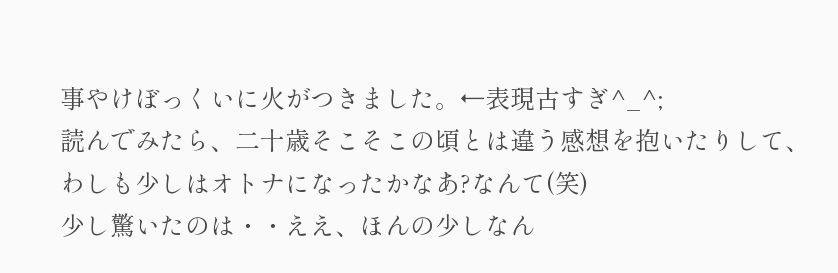事やけぼっくいに火がつきました。←表現古すぎ^_^;
読んでみたら、二十歳そこそこの頃とは違う感想を抱いたりして、わしも少しはオトナになったかなあ?なんて(笑)
少し驚いたのは・・ええ、ほんの少しなん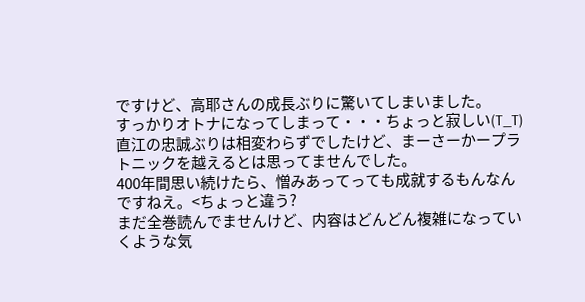ですけど、高耶さんの成長ぶりに驚いてしまいました。
すっかりオトナになってしまって・・・ちょっと寂しい(T_T)
直江の忠誠ぶりは相変わらずでしたけど、まーさーかープラトニックを越えるとは思ってませんでした。
400年間思い続けたら、憎みあってっても成就するもんなんですねえ。<ちょっと違う?
まだ全巻読んでませんけど、内容はどんどん複雑になっていくような気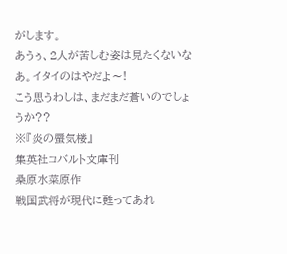がします。
あうぅ、2人が苦しむ姿は見たくないなあ。イタイのはやだよ〜!
こう思うわしは、まだまだ蒼いのでしょうか??
※『炎の蜃気楼』
集英社コバルト文庫刊
桑原水菜原作
戦国武将が現代に甦ってあれ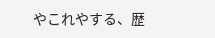やこれやする、歴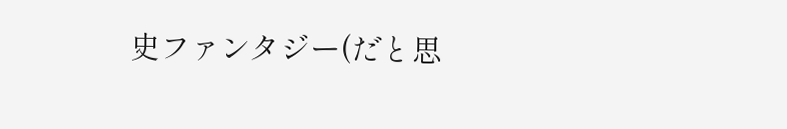史ファンタジー(だと思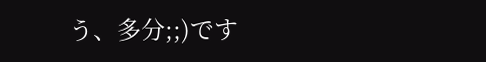う、多分;;)です